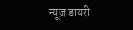न्यूज़ डायरी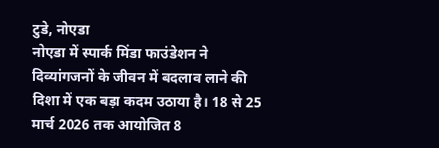टुडे, नोएडा
नोएडा में स्पार्क मिंडा फाउंडेशन ने दिव्यांगजनों के जीवन में बदलाव लाने की दिशा में एक बड़ा कदम उठाया है। 18 से 25 मार्च 2026 तक आयोजित 8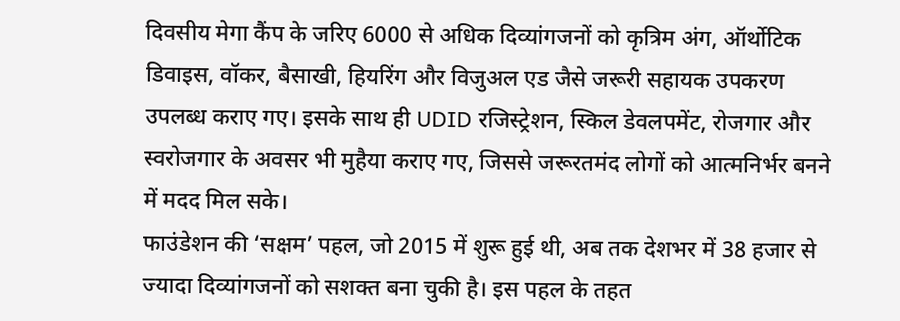दिवसीय मेगा कैंप के जरिए 6000 से अधिक दिव्यांगजनों को कृत्रिम अंग, ऑर्थोटिक डिवाइस, वॉकर, बैसाखी, हियरिंग और विजुअल एड जैसे जरूरी सहायक उपकरण उपलब्ध कराए गए। इसके साथ ही UDID रजिस्ट्रेशन, स्किल डेवलपमेंट, रोजगार और स्वरोजगार के अवसर भी मुहैया कराए गए, जिससे जरूरतमंद लोगों को आत्मनिर्भर बनने में मदद मिल सके।
फाउंडेशन की ‘सक्षम’ पहल, जो 2015 में शुरू हुई थी, अब तक देशभर में 38 हजार से ज्यादा दिव्यांगजनों को सशक्त बना चुकी है। इस पहल के तहत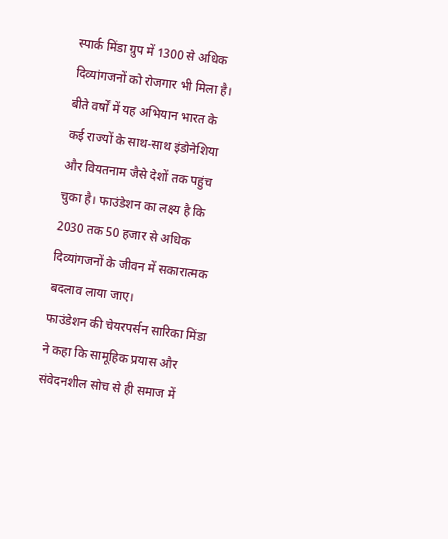स्पार्क मिंडा ग्रुप में 1300 से अधिक दिव्यांगजनों को रोजगार भी मिला है। बीते वर्षों में यह अभियान भारत के कई राज्यों के साथ-साथ इंडोनेशिया और वियतनाम जैसे देशों तक पहुंच चुका है। फाउंडेशन का लक्ष्य है कि 2030 तक 50 हजार से अधिक दिव्यांगजनों के जीवन में सकारात्मक बदलाव लाया जाए।
फाउंडेशन की चेयरपर्सन सारिका मिंडा ने कहा कि सामूहिक प्रयास और संवेदनशील सोच से ही समाज में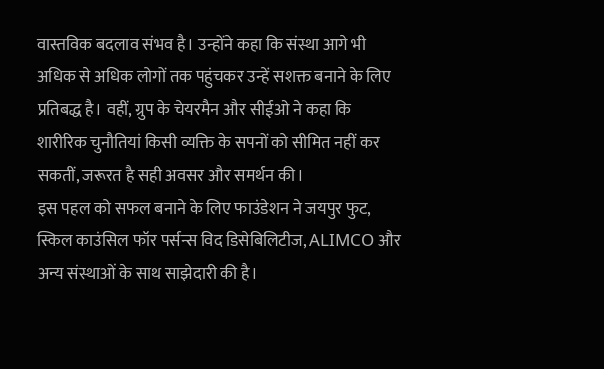वास्तविक बदलाव संभव है। उन्होंने कहा कि संस्था आगे भी अधिक से अधिक लोगों तक पहुंचकर उन्हें सशक्त बनाने के लिए प्रतिबद्ध है। वहीं, ग्रुप के चेयरमैन और सीईओ ने कहा कि शारीरिक चुनौतियां किसी व्यक्ति के सपनों को सीमित नहीं कर सकतीं, जरूरत है सही अवसर और समर्थन की।
इस पहल को सफल बनाने के लिए फाउंडेशन ने जयपुर फुट, स्किल काउंसिल फॉर पर्सन्स विद डिसेबिलिटीज, ALIMCO और अन्य संस्थाओं के साथ साझेदारी की है।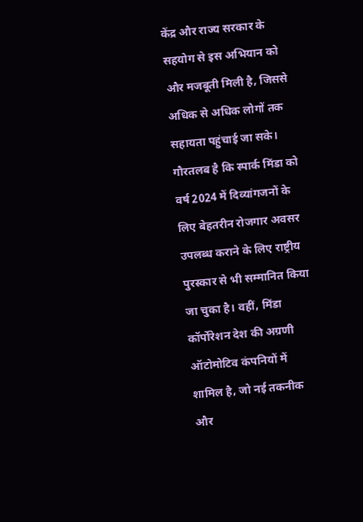केंद्र और राज्य सरकार के सहयोग से इस अभियान को और मजबूती मिली है, जिससे अधिक से अधिक लोगों तक सहायता पहुंचाई जा सके।
गौरतलब है कि स्पार्क मिंडा को वर्ष 2024 में दिव्यांगजनों के लिए बेहतरीन रोजगार अवसर उपलब्ध कराने के लिए राष्ट्रीय पुरस्कार से भी सम्मानित किया जा चुका है। वहीं, मिंडा कॉर्पोरेशन देश की अग्रणी ऑटोमोटिव कंपनियों में शामिल है, जो नई तकनीक और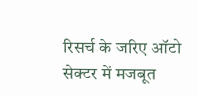रिसर्च के जरिए ऑटो सेक्टर में मजबूत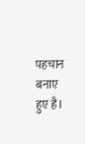पहचान बनाए हुए है।